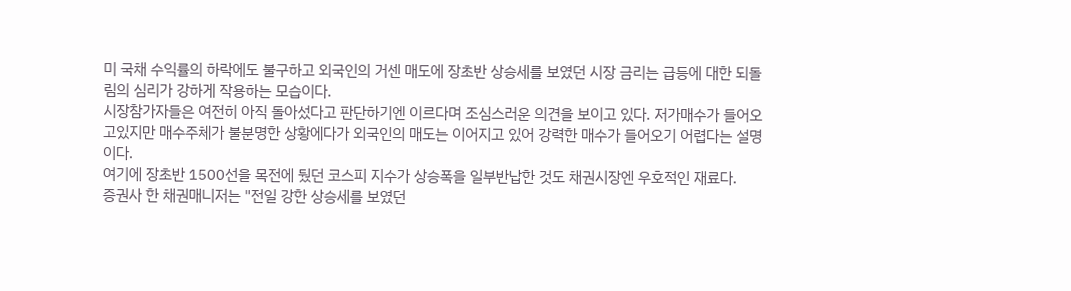미 국채 수익률의 하락에도 불구하고 외국인의 거센 매도에 장초반 상승세를 보였던 시장 금리는 급등에 대한 되돌림의 심리가 강하게 작용하는 모습이다.
시장참가자들은 여전히 아직 돌아섰다고 판단하기엔 이르다며 조심스러운 의견을 보이고 있다. 저가매수가 들어오고있지만 매수주체가 불분명한 상황에다가 외국인의 매도는 이어지고 있어 강력한 매수가 들어오기 어렵다는 설명이다.
여기에 장초반 1500선을 목전에 뒀던 코스피 지수가 상승폭을 일부반납한 것도 채권시장엔 우호적인 재료다.
증권사 한 채권매니저는 "전일 강한 상승세를 보였던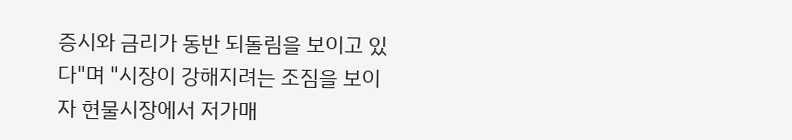증시와 금리가 동반 되돌림을 보이고 있다"며 "시장이 강해지려는 조짐을 보이자 현물시장에서 저가매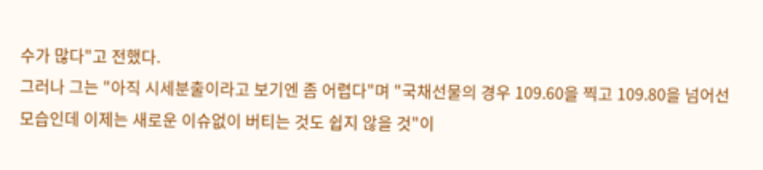수가 많다"고 전했다.
그러나 그는 "아직 시세분출이라고 보기엔 좀 어렵다"며 "국채선물의 경우 109.60을 찍고 109.80을 넘어선 모습인데 이제는 새로운 이슈없이 버티는 것도 쉽지 않을 것"이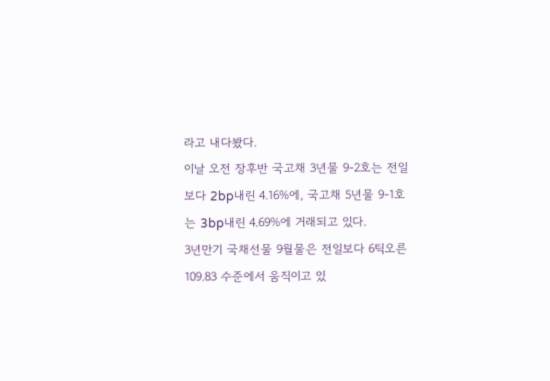라고 내다봤다.
이날 오전 장후반 국고채 3년물 9-2호는 전일보다 2bp내린 4.16%에, 국고채 5년물 9-1호는 3bp내린 4.69%에 거래되고 있다.
3년만기 국채선물 9월물은 전일보다 6틱오른 109.83 수준에서 움직이고 있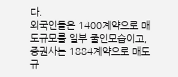다.
외국인들은 1400계약으로 매도규모를 일부 줄인모습이고, 증권사는 1884계약으로 매도규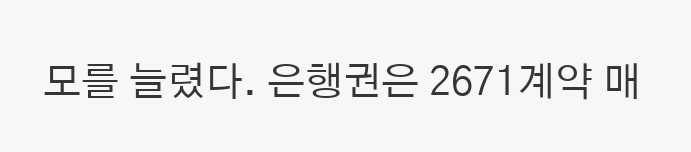모를 늘렸다. 은행권은 2671계약 매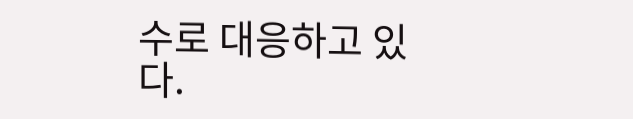수로 대응하고 있다.